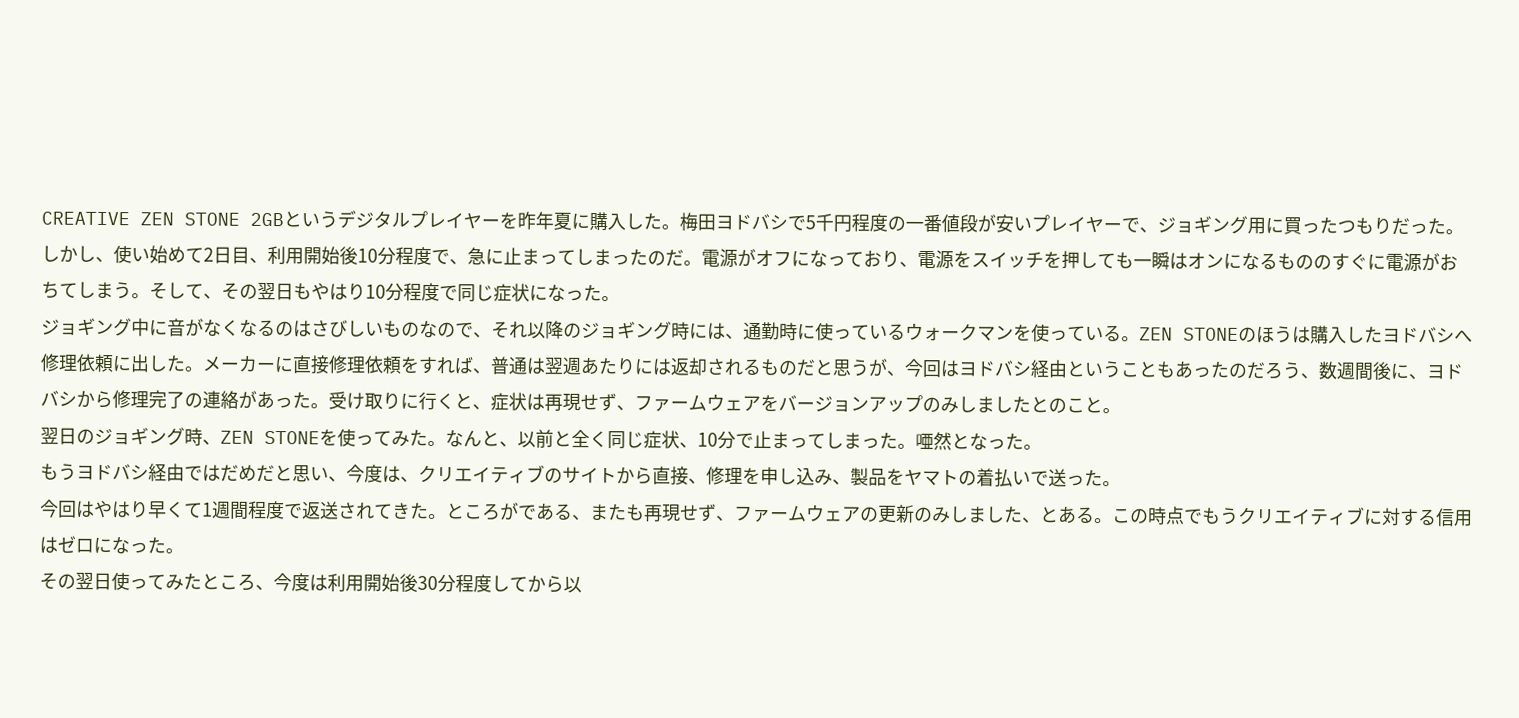CREATIVE ZEN STONE 2GBというデジタルプレイヤーを昨年夏に購入した。梅田ヨドバシで5千円程度の一番値段が安いプレイヤーで、ジョギング用に買ったつもりだった。
しかし、使い始めて2日目、利用開始後10分程度で、急に止まってしまったのだ。電源がオフになっており、電源をスイッチを押しても一瞬はオンになるもののすぐに電源がおちてしまう。そして、その翌日もやはり10分程度で同じ症状になった。
ジョギング中に音がなくなるのはさびしいものなので、それ以降のジョギング時には、通勤時に使っているウォークマンを使っている。ZEN STONEのほうは購入したヨドバシへ修理依頼に出した。メーカーに直接修理依頼をすれば、普通は翌週あたりには返却されるものだと思うが、今回はヨドバシ経由ということもあったのだろう、数週間後に、ヨドバシから修理完了の連絡があった。受け取りに行くと、症状は再現せず、ファームウェアをバージョンアップのみしましたとのこと。
翌日のジョギング時、ZEN STONEを使ってみた。なんと、以前と全く同じ症状、10分で止まってしまった。唖然となった。
もうヨドバシ経由ではだめだと思い、今度は、クリエイティブのサイトから直接、修理を申し込み、製品をヤマトの着払いで送った。
今回はやはり早くて1週間程度で返送されてきた。ところがである、またも再現せず、ファームウェアの更新のみしました、とある。この時点でもうクリエイティブに対する信用はゼロになった。
その翌日使ってみたところ、今度は利用開始後30分程度してから以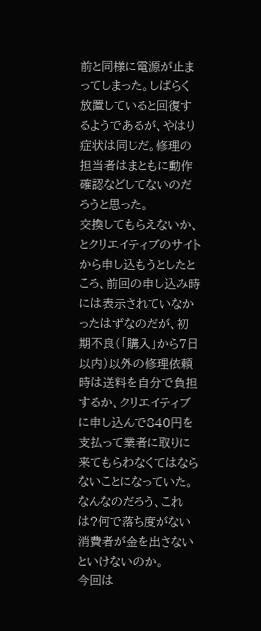前と同様に電源が止まってしまった。しばらく放置していると回復するようであるが、やはり症状は同じだ。修理の担当者はまともに動作確認などしてないのだろうと思った。
交換してもらえないか、とクリエイティブのサイトから申し込もうとしたところ、前回の申し込み時には表示されていなかったはずなのだが、初期不良(「購入」から7日以内)以外の修理依頼時は送料を自分で負担するか、クリエイティブに申し込んで840円を支払って業者に取りに来てもらわなくてはならないことになっていた。なんなのだろう、これは?何で落ち度がない消費者が金を出さないといけないのか。
今回は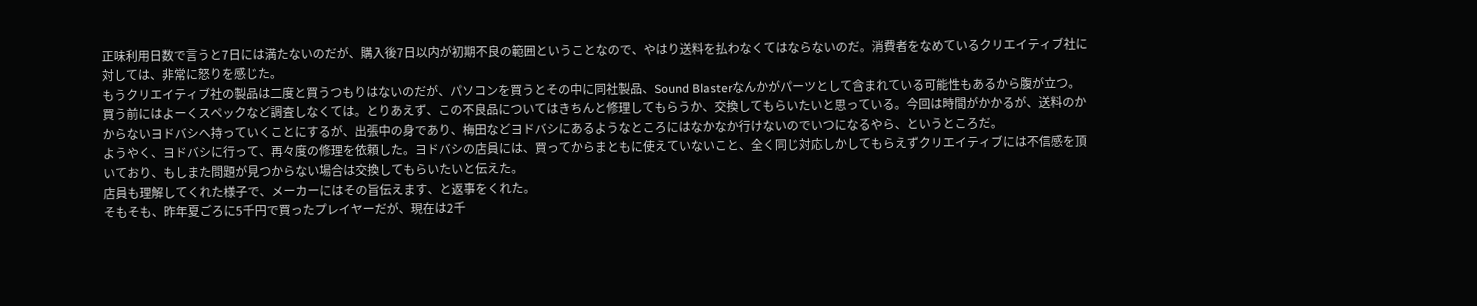正味利用日数で言うと7日には満たないのだが、購入後7日以内が初期不良の範囲ということなので、やはり送料を払わなくてはならないのだ。消費者をなめているクリエイティブ社に対しては、非常に怒りを感じた。
もうクリエイティブ社の製品は二度と買うつもりはないのだが、パソコンを買うとその中に同社製品、Sound Blasterなんかがパーツとして含まれている可能性もあるから腹が立つ。買う前にはよーくスペックなど調査しなくては。とりあえず、この不良品についてはきちんと修理してもらうか、交換してもらいたいと思っている。今回は時間がかかるが、送料のかからないヨドバシへ持っていくことにするが、出張中の身であり、梅田などヨドバシにあるようなところにはなかなか行けないのでいつになるやら、というところだ。
ようやく、ヨドバシに行って、再々度の修理を依頼した。ヨドバシの店員には、買ってからまともに使えていないこと、全く同じ対応しかしてもらえずクリエイティブには不信感を頂いており、もしまた問題が見つからない場合は交換してもらいたいと伝えた。
店員も理解してくれた様子で、メーカーにはその旨伝えます、と返事をくれた。
そもそも、昨年夏ごろに5千円で買ったプレイヤーだが、現在は2千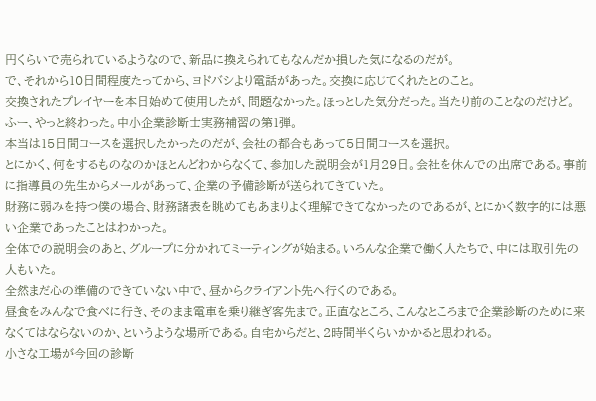円くらいで売られているようなので、新品に換えられてもなんだか損した気になるのだが。
で、それから10日間程度たってから、ヨドバシより電話があった。交換に応じてくれたとのこと。
交換されたプレイヤーを本日始めて使用したが、問題なかった。ほっとした気分だった。当たり前のことなのだけど。
ふー、やっと終わった。中小企業診断士実務補習の第1弾。
本当は15日間コースを選択したかったのだが、会社の都合もあって5日間コースを選択。
とにかく、何をするものなのかほとんどわからなくて、参加した説明会が1月29日。会社を休んでの出席である。事前に指導員の先生からメールがあって、企業の予備診断が送られてきていた。
財務に弱みを持つ僕の場合、財務諸表を眺めてもあまりよく理解できてなかったのであるが、とにかく数字的には悪い企業であったことはわかった。
全体での説明会のあと、グループに分かれてミーティングが始まる。いろんな企業で働く人たちで、中には取引先の人もいた。
全然まだ心の準備のできていない中で、昼からクライアント先へ行くのである。
昼食をみんなで食べに行き、そのまま電車を乗り継ぎ客先まで。正直なところ、こんなところまで企業診断のために来なくてはならないのか、というような場所である。自宅からだと、2時間半くらいかかると思われる。
小さな工場が今回の診断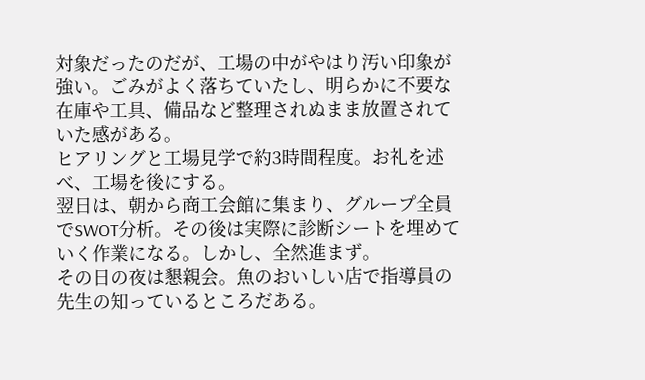対象だったのだが、工場の中がやはり汚い印象が強い。ごみがよく落ちていたし、明らかに不要な在庫や工具、備品など整理されぬまま放置されていた感がある。
ヒアリングと工場見学で約3時間程度。お礼を述べ、工場を後にする。
翌日は、朝から商工会館に集まり、グループ全員でSWOT分析。その後は実際に診断シートを埋めていく作業になる。しかし、全然進まず。
その日の夜は懇親会。魚のおいしい店で指導員の先生の知っているところだある。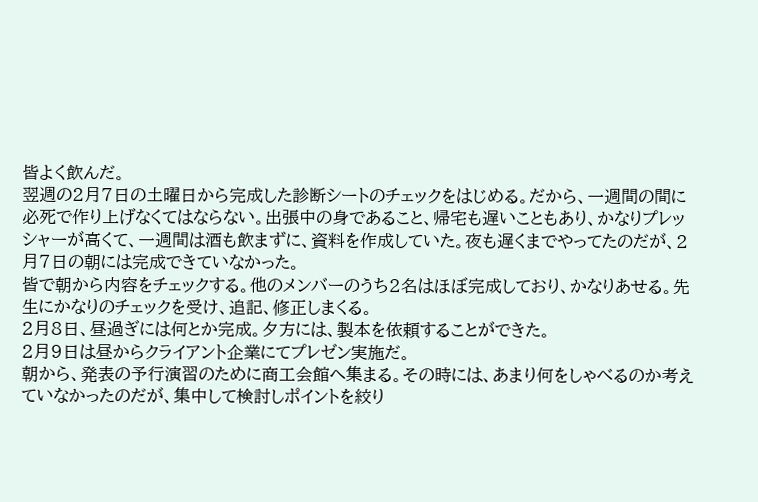皆よく飲んだ。
翌週の2月7日の土曜日から完成した診断シートのチェックをはじめる。だから、一週間の間に必死で作り上げなくてはならない。出張中の身であること、帰宅も遅いこともあり、かなりプレッシャーが高くて、一週間は酒も飲まずに、資料を作成していた。夜も遅くまでやってたのだが、2月7日の朝には完成できていなかった。
皆で朝から内容をチェックする。他のメンバーのうち2名はほぼ完成しており、かなりあせる。先生にかなりのチェックを受け、追記、修正しまくる。
2月8日、昼過ぎには何とか完成。夕方には、製本を依頼することができた。
2月9日は昼からクライアント企業にてプレゼン実施だ。
朝から、発表の予行演習のために商工会館へ集まる。その時には、あまり何をしゃべるのか考えていなかったのだが、集中して検討しポイントを絞り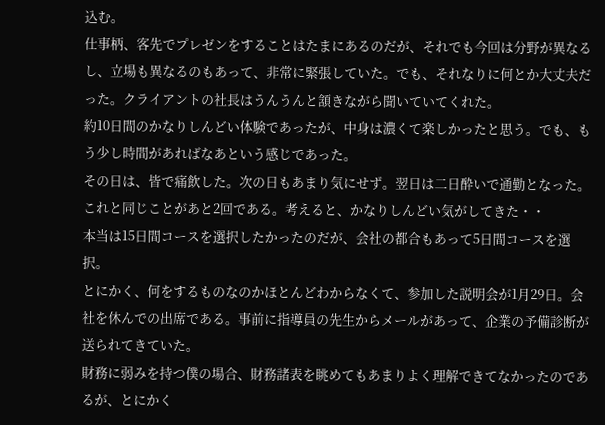込む。
仕事柄、客先でプレゼンをすることはたまにあるのだが、それでも今回は分野が異なるし、立場も異なるのもあって、非常に緊張していた。でも、それなりに何とか大丈夫だった。クライアントの社長はうんうんと頷きながら聞いていてくれた。
約10日間のかなりしんどい体験であったが、中身は濃くて楽しかったと思う。でも、もう少し時間があればなあという感じであった。
その日は、皆で痛飲した。次の日もあまり気にせず。翌日は二日酔いで通勤となった。
これと同じことがあと2回である。考えると、かなりしんどい気がしてきた・・
本当は15日間コースを選択したかったのだが、会社の都合もあって5日間コースを選択。
とにかく、何をするものなのかほとんどわからなくて、参加した説明会が1月29日。会社を休んでの出席である。事前に指導員の先生からメールがあって、企業の予備診断が送られてきていた。
財務に弱みを持つ僕の場合、財務諸表を眺めてもあまりよく理解できてなかったのであるが、とにかく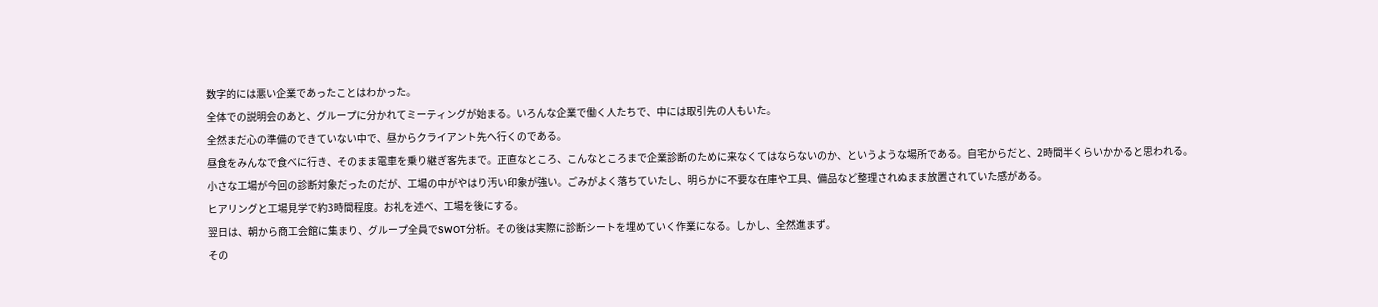数字的には悪い企業であったことはわかった。
全体での説明会のあと、グループに分かれてミーティングが始まる。いろんな企業で働く人たちで、中には取引先の人もいた。
全然まだ心の準備のできていない中で、昼からクライアント先へ行くのである。
昼食をみんなで食べに行き、そのまま電車を乗り継ぎ客先まで。正直なところ、こんなところまで企業診断のために来なくてはならないのか、というような場所である。自宅からだと、2時間半くらいかかると思われる。
小さな工場が今回の診断対象だったのだが、工場の中がやはり汚い印象が強い。ごみがよく落ちていたし、明らかに不要な在庫や工具、備品など整理されぬまま放置されていた感がある。
ヒアリングと工場見学で約3時間程度。お礼を述べ、工場を後にする。
翌日は、朝から商工会館に集まり、グループ全員でSWOT分析。その後は実際に診断シートを埋めていく作業になる。しかし、全然進まず。
その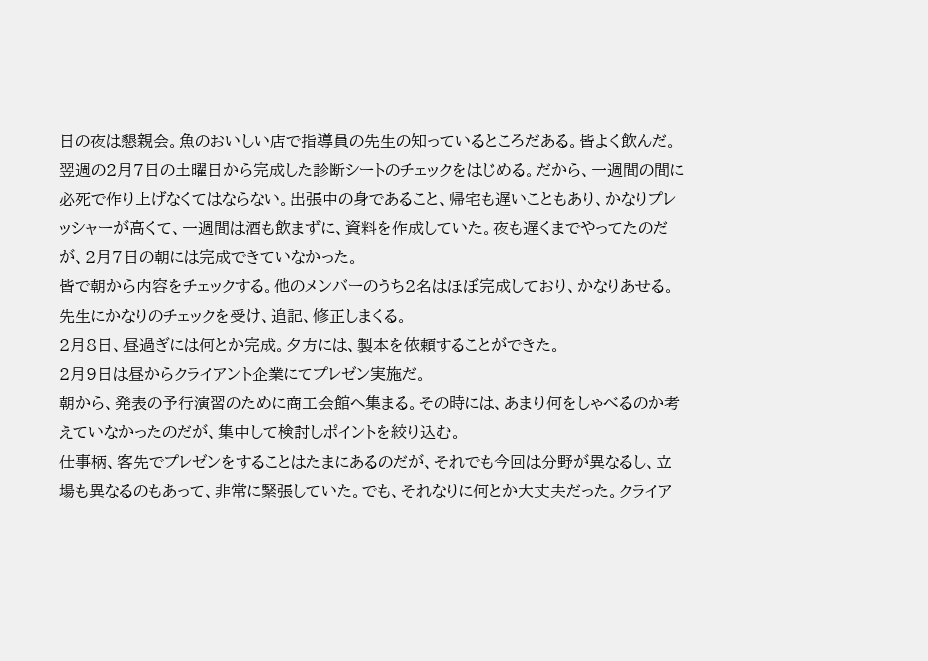日の夜は懇親会。魚のおいしい店で指導員の先生の知っているところだある。皆よく飲んだ。
翌週の2月7日の土曜日から完成した診断シートのチェックをはじめる。だから、一週間の間に必死で作り上げなくてはならない。出張中の身であること、帰宅も遅いこともあり、かなりプレッシャーが高くて、一週間は酒も飲まずに、資料を作成していた。夜も遅くまでやってたのだが、2月7日の朝には完成できていなかった。
皆で朝から内容をチェックする。他のメンバーのうち2名はほぼ完成しており、かなりあせる。先生にかなりのチェックを受け、追記、修正しまくる。
2月8日、昼過ぎには何とか完成。夕方には、製本を依頼することができた。
2月9日は昼からクライアント企業にてプレゼン実施だ。
朝から、発表の予行演習のために商工会館へ集まる。その時には、あまり何をしゃべるのか考えていなかったのだが、集中して検討しポイントを絞り込む。
仕事柄、客先でプレゼンをすることはたまにあるのだが、それでも今回は分野が異なるし、立場も異なるのもあって、非常に緊張していた。でも、それなりに何とか大丈夫だった。クライア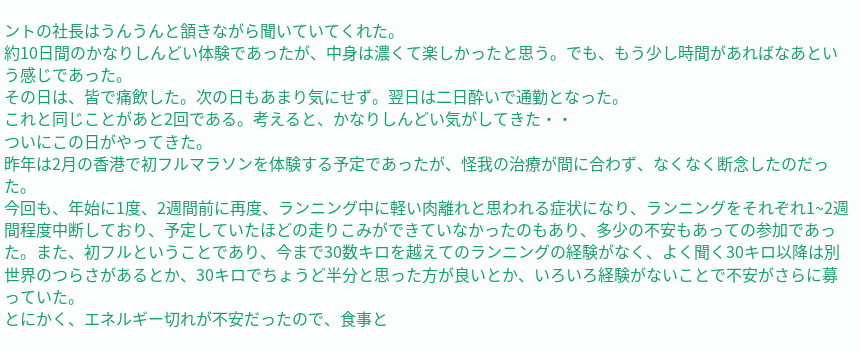ントの社長はうんうんと頷きながら聞いていてくれた。
約10日間のかなりしんどい体験であったが、中身は濃くて楽しかったと思う。でも、もう少し時間があればなあという感じであった。
その日は、皆で痛飲した。次の日もあまり気にせず。翌日は二日酔いで通勤となった。
これと同じことがあと2回である。考えると、かなりしんどい気がしてきた・・
ついにこの日がやってきた。
昨年は2月の香港で初フルマラソンを体験する予定であったが、怪我の治療が間に合わず、なくなく断念したのだった。
今回も、年始に1度、2週間前に再度、ランニング中に軽い肉離れと思われる症状になり、ランニングをそれぞれ1~2週間程度中断しており、予定していたほどの走りこみができていなかったのもあり、多少の不安もあっての参加であった。また、初フルということであり、今まで30数キロを越えてのランニングの経験がなく、よく聞く30キロ以降は別世界のつらさがあるとか、30キロでちょうど半分と思った方が良いとか、いろいろ経験がないことで不安がさらに募っていた。
とにかく、エネルギー切れが不安だったので、食事と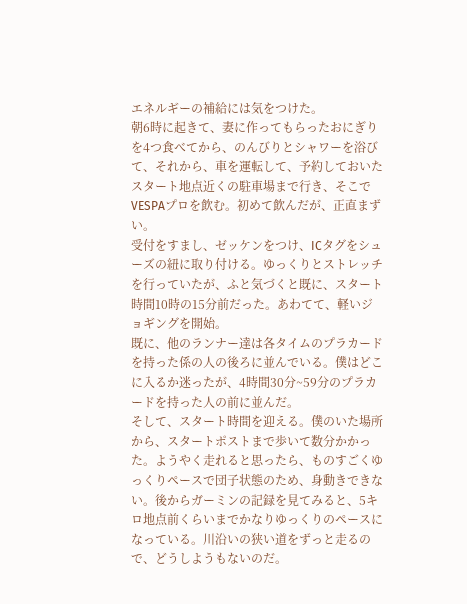エネルギーの補給には気をつけた。
朝6時に起きて、妻に作ってもらったおにぎりを4つ食べてから、のんびりとシャワーを浴びて、それから、車を運転して、予約しておいたスタート地点近くの駐車場まで行き、そこでVESPAプロを飲む。初めて飲んだが、正直まずい。
受付をすまし、ゼッケンをつけ、ICタグをシューズの紐に取り付ける。ゆっくりとストレッチを行っていたが、ふと気づくと既に、スタート時間10時の15分前だった。あわてて、軽いジョギングを開始。
既に、他のランナー達は各タイムのプラカードを持った係の人の後ろに並んでいる。僕はどこに入るか迷ったが、4時間30分~59分のプラカードを持った人の前に並んだ。
そして、スタート時間を迎える。僕のいた場所から、スタートポストまで歩いて数分かかった。ようやく走れると思ったら、ものすごくゆっくりペースで団子状態のため、身動きできない。後からガーミンの記録を見てみると、5キロ地点前くらいまでかなりゆっくりのペースになっている。川沿いの狭い道をずっと走るので、どうしようもないのだ。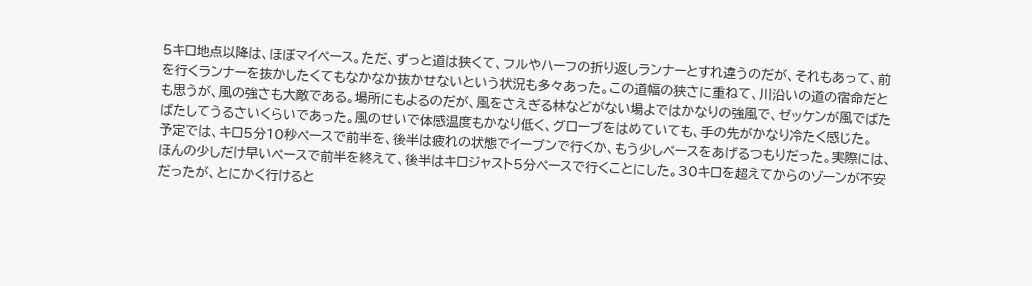5キロ地点以降は、ほぼマイペース。ただ、ずっと道は狭くて、フルやハーフの折り返しランナーとすれ違うのだが、それもあって、前を行くランナーを抜かしたくてもなかなか抜かせないという状況も多々あった。この道幅の狭さに重ねて、川沿いの道の宿命だとも思うが、風の強さも大敵である。場所にもよるのだが、風をさえぎる林などがない場よではかなりの強風で、ゼッケンが風でばたばたしてうるさいくらいであった。風のせいで体感温度もかなり低く、グローブをはめていても、手の先がかなり冷たく感じた。
予定では、キロ5分10秒ペースで前半を、後半は疲れの状態でイーブンで行くか、もう少しペースをあげるつもりだった。実際には、ほんの少しだけ早いペースで前半を終えて、後半はキロジャスト5分ペースで行くことにした。30キロを超えてからのゾーンが不安だったが、とにかく行けると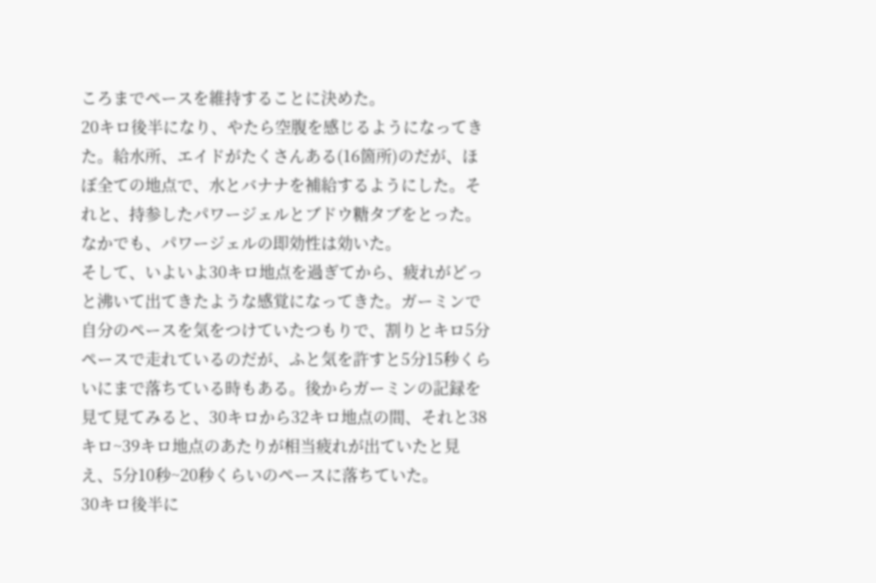ころまでペースを維持することに決めた。
20キロ後半になり、やたら空腹を感じるようになってきた。給水所、エイドがたくさんある(16箇所)のだが、ほぼ全ての地点で、水とバナナを補給するようにした。それと、持参したパワージェルとブドウ糖タブをとった。なかでも、パワージェルの即効性は効いた。
そして、いよいよ30キロ地点を過ぎてから、疲れがどっと沸いて出てきたような感覚になってきた。ガーミンで自分のペースを気をつけていたつもりで、割りとキロ5分ペースで走れているのだが、ふと気を許すと5分15秒くらいにまで落ちている時もある。後からガーミンの記録を見て見てみると、30キロから32キロ地点の間、それと38キロ~39キロ地点のあたりが相当疲れが出ていたと見え、5分10秒~20秒くらいのペースに落ちていた。
30キロ後半に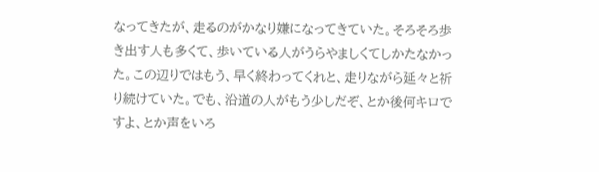なってきたが、走るのがかなり嫌になってきていた。そろそろ歩き出す人も多くて、歩いている人がうらやましくてしかたなかった。この辺りではもう、早く終わってくれと、走りながら延々と祈り続けていた。でも、沿道の人がもう少しだぞ、とか後何キロですよ、とか声をいろ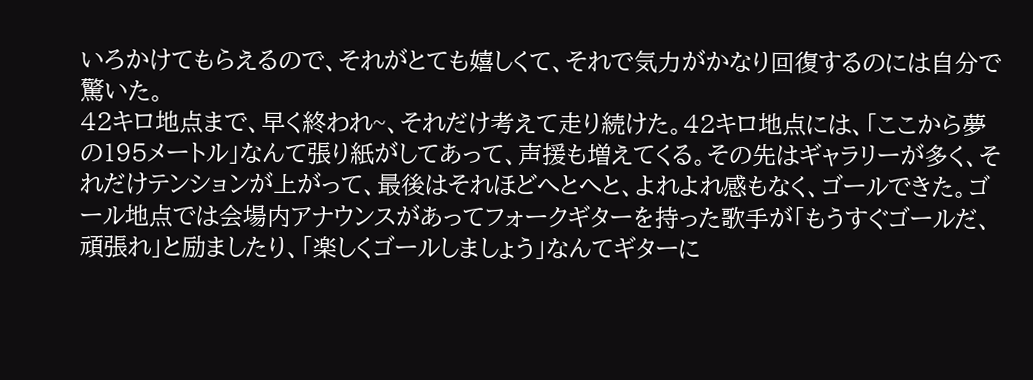いろかけてもらえるので、それがとても嬉しくて、それで気力がかなり回復するのには自分で驚いた。
42キロ地点まで、早く終われ~、それだけ考えて走り続けた。42キロ地点には、「ここから夢の195メートル」なんて張り紙がしてあって、声援も増えてくる。その先はギャラリーが多く、それだけテンションが上がって、最後はそれほどへとへと、よれよれ感もなく、ゴールできた。ゴール地点では会場内アナウンスがあってフォークギターを持った歌手が「もうすぐゴールだ、頑張れ」と励ましたり、「楽しくゴールしましょう」なんてギターに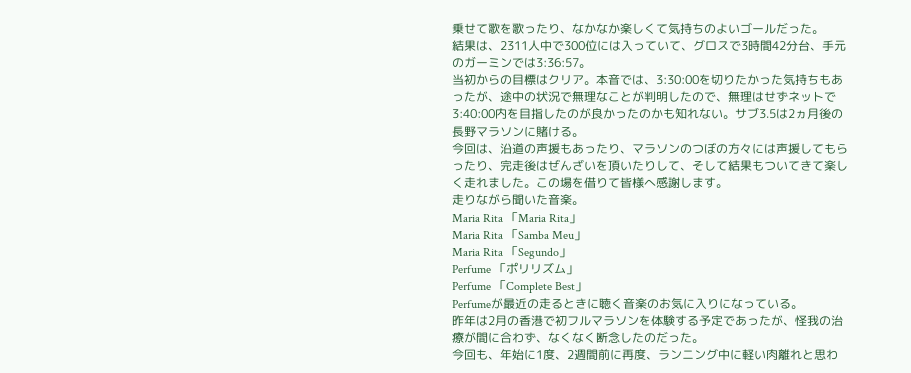乗せて歌を歌ったり、なかなか楽しくて気持ちのよいゴールだった。
結果は、2311人中で300位には入っていて、グロスで3時間42分台、手元のガーミンでは3:36:57。
当初からの目標はクリア。本音では、3:30:00を切りたかった気持ちもあったが、途中の状況で無理なことが判明したので、無理はせずネットで3:40:00内を目指したのが良かったのかも知れない。サブ3.5は2ヵ月後の長野マラソンに賭ける。
今回は、沿道の声援もあったり、マラソンのつぼの方々には声援してもらったり、完走後はぜんざいを頂いたりして、そして結果もついてきて楽しく走れました。この場を借りて皆様へ感謝します。
走りながら聞いた音楽。
Maria Rita 「Maria Rita」
Maria Rita 「Samba Meu」
Maria Rita 「Segundo」
Perfume 「ポリリズム」
Perfume 「Complete Best」
Perfumeが最近の走るときに聴く音楽のお気に入りになっている。
昨年は2月の香港で初フルマラソンを体験する予定であったが、怪我の治療が間に合わず、なくなく断念したのだった。
今回も、年始に1度、2週間前に再度、ランニング中に軽い肉離れと思わ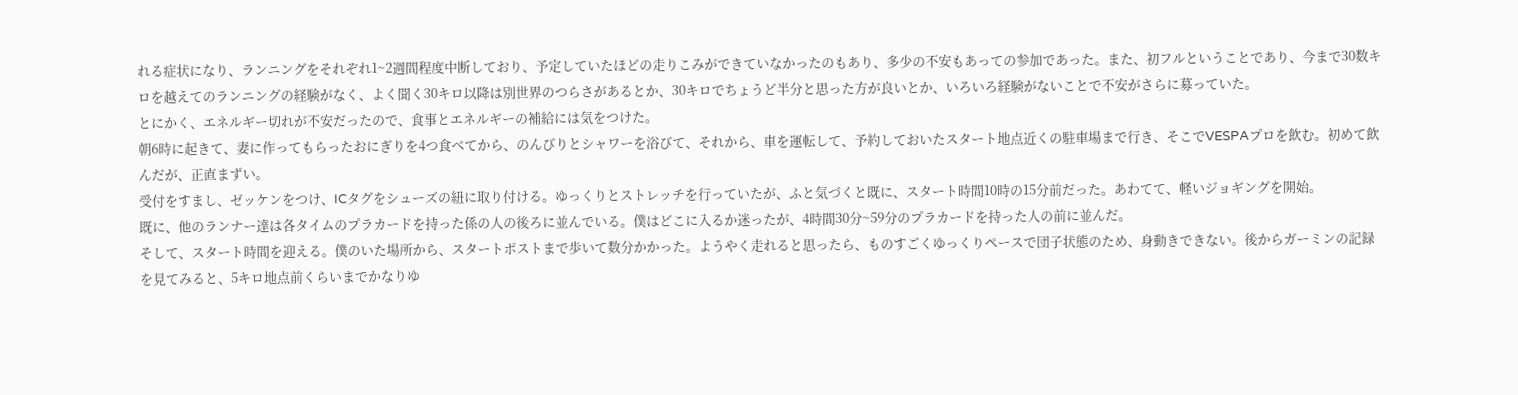れる症状になり、ランニングをそれぞれ1~2週間程度中断しており、予定していたほどの走りこみができていなかったのもあり、多少の不安もあっての参加であった。また、初フルということであり、今まで30数キロを越えてのランニングの経験がなく、よく聞く30キロ以降は別世界のつらさがあるとか、30キロでちょうど半分と思った方が良いとか、いろいろ経験がないことで不安がさらに募っていた。
とにかく、エネルギー切れが不安だったので、食事とエネルギーの補給には気をつけた。
朝6時に起きて、妻に作ってもらったおにぎりを4つ食べてから、のんびりとシャワーを浴びて、それから、車を運転して、予約しておいたスタート地点近くの駐車場まで行き、そこでVESPAプロを飲む。初めて飲んだが、正直まずい。
受付をすまし、ゼッケンをつけ、ICタグをシューズの紐に取り付ける。ゆっくりとストレッチを行っていたが、ふと気づくと既に、スタート時間10時の15分前だった。あわてて、軽いジョギングを開始。
既に、他のランナー達は各タイムのプラカードを持った係の人の後ろに並んでいる。僕はどこに入るか迷ったが、4時間30分~59分のプラカードを持った人の前に並んだ。
そして、スタート時間を迎える。僕のいた場所から、スタートポストまで歩いて数分かかった。ようやく走れると思ったら、ものすごくゆっくりペースで団子状態のため、身動きできない。後からガーミンの記録を見てみると、5キロ地点前くらいまでかなりゆ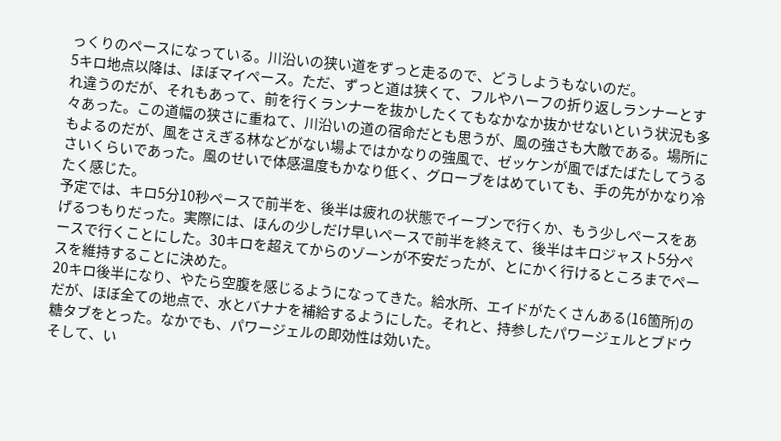っくりのペースになっている。川沿いの狭い道をずっと走るので、どうしようもないのだ。
5キロ地点以降は、ほぼマイペース。ただ、ずっと道は狭くて、フルやハーフの折り返しランナーとすれ違うのだが、それもあって、前を行くランナーを抜かしたくてもなかなか抜かせないという状況も多々あった。この道幅の狭さに重ねて、川沿いの道の宿命だとも思うが、風の強さも大敵である。場所にもよるのだが、風をさえぎる林などがない場よではかなりの強風で、ゼッケンが風でばたばたしてうるさいくらいであった。風のせいで体感温度もかなり低く、グローブをはめていても、手の先がかなり冷たく感じた。
予定では、キロ5分10秒ペースで前半を、後半は疲れの状態でイーブンで行くか、もう少しペースをあげるつもりだった。実際には、ほんの少しだけ早いペースで前半を終えて、後半はキロジャスト5分ペースで行くことにした。30キロを超えてからのゾーンが不安だったが、とにかく行けるところまでペースを維持することに決めた。
20キロ後半になり、やたら空腹を感じるようになってきた。給水所、エイドがたくさんある(16箇所)のだが、ほぼ全ての地点で、水とバナナを補給するようにした。それと、持参したパワージェルとブドウ糖タブをとった。なかでも、パワージェルの即効性は効いた。
そして、い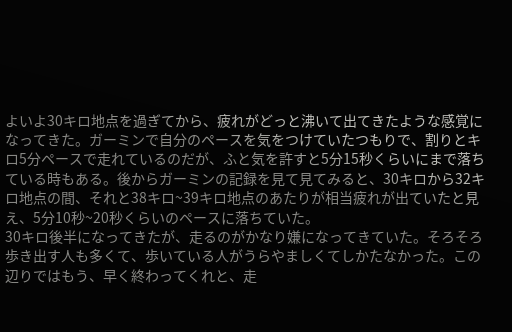よいよ30キロ地点を過ぎてから、疲れがどっと沸いて出てきたような感覚になってきた。ガーミンで自分のペースを気をつけていたつもりで、割りとキロ5分ペースで走れているのだが、ふと気を許すと5分15秒くらいにまで落ちている時もある。後からガーミンの記録を見て見てみると、30キロから32キロ地点の間、それと38キロ~39キロ地点のあたりが相当疲れが出ていたと見え、5分10秒~20秒くらいのペースに落ちていた。
30キロ後半になってきたが、走るのがかなり嫌になってきていた。そろそろ歩き出す人も多くて、歩いている人がうらやましくてしかたなかった。この辺りではもう、早く終わってくれと、走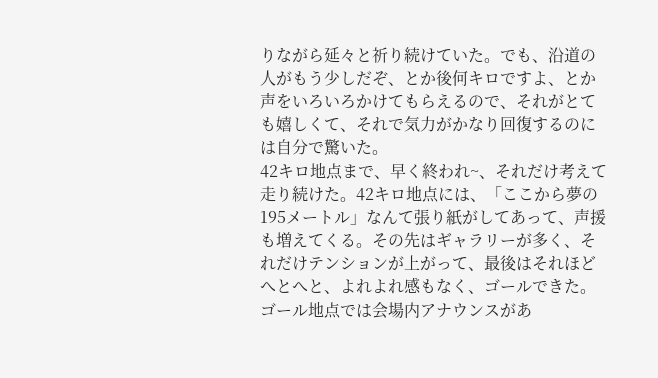りながら延々と祈り続けていた。でも、沿道の人がもう少しだぞ、とか後何キロですよ、とか声をいろいろかけてもらえるので、それがとても嬉しくて、それで気力がかなり回復するのには自分で驚いた。
42キロ地点まで、早く終われ~、それだけ考えて走り続けた。42キロ地点には、「ここから夢の195メートル」なんて張り紙がしてあって、声援も増えてくる。その先はギャラリーが多く、それだけテンションが上がって、最後はそれほどへとへと、よれよれ感もなく、ゴールできた。ゴール地点では会場内アナウンスがあ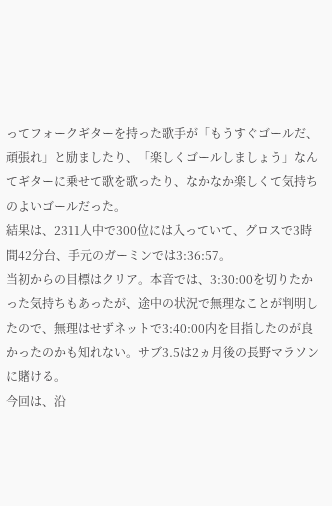ってフォークギターを持った歌手が「もうすぐゴールだ、頑張れ」と励ましたり、「楽しくゴールしましょう」なんてギターに乗せて歌を歌ったり、なかなか楽しくて気持ちのよいゴールだった。
結果は、2311人中で300位には入っていて、グロスで3時間42分台、手元のガーミンでは3:36:57。
当初からの目標はクリア。本音では、3:30:00を切りたかった気持ちもあったが、途中の状況で無理なことが判明したので、無理はせずネットで3:40:00内を目指したのが良かったのかも知れない。サブ3.5は2ヵ月後の長野マラソンに賭ける。
今回は、沿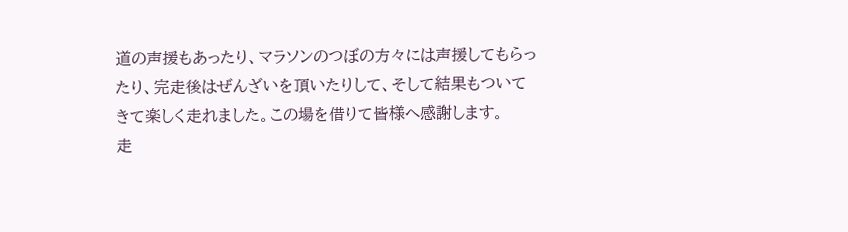道の声援もあったり、マラソンのつぼの方々には声援してもらったり、完走後はぜんざいを頂いたりして、そして結果もついてきて楽しく走れました。この場を借りて皆様へ感謝します。
走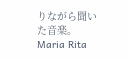りながら聞いた音楽。
Maria Rita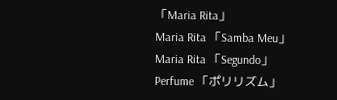「Maria Rita」
Maria Rita 「Samba Meu」
Maria Rita 「Segundo」
Perfume 「ポリリズム」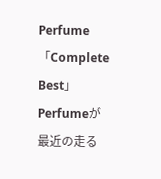Perfume 「Complete Best」
Perfumeが最近の走る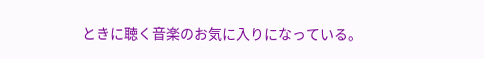ときに聴く音楽のお気に入りになっている。